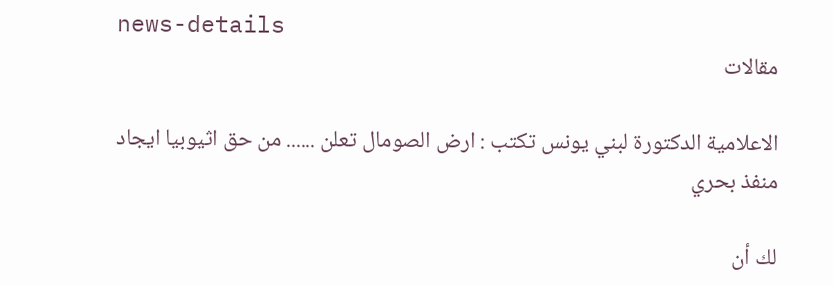news-details
مقالات

الاعلامية الدكتورة لبني يونس تكتب : ارض الصومال تعلن ...... من حق اثيوبيا ايجاد منفذ بحري

لك أن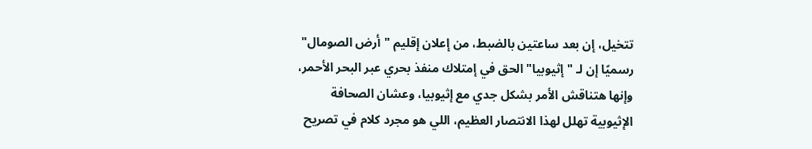تتخيل، إن بعد ساعتين بالضبط، من إعلان إقليم "أرض الصومال" رسميًا إن لـ "إثيوبيا" الحق في إمتلاك منفذ بحري عبر البحر الأحمر، وإنها هتناقش الأمر بشكل جدي مع إثيوبيا، وعشان الصحافة الإثيوبية تهلل لهذا الانتصار العظيم، اللي هو مجرد كلام في تصريح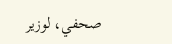صحفي، لوزير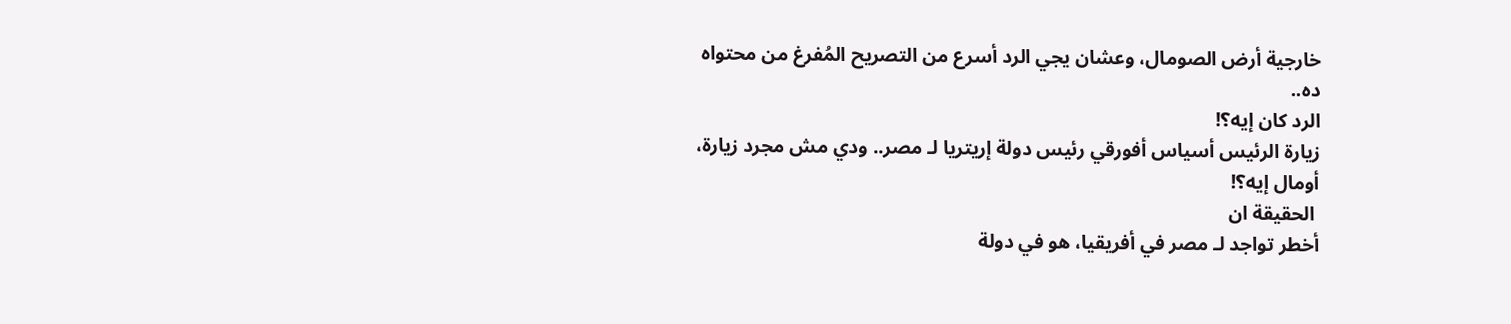خارجية أرض الصومال، وعشان يجي الرد أسرع من التصريح المُفرغ من محتواه ده..
الرد كان إيه؟!
زيارة الرئيس أسياس أفورقي رئيس دولة إريتريا لـ مصر.. ودي مش مجرد زيارة، أومال إيه؟!
 الحقيقة ان
أخطر تواجد لـ مصر في أفريقيا، هو في دولة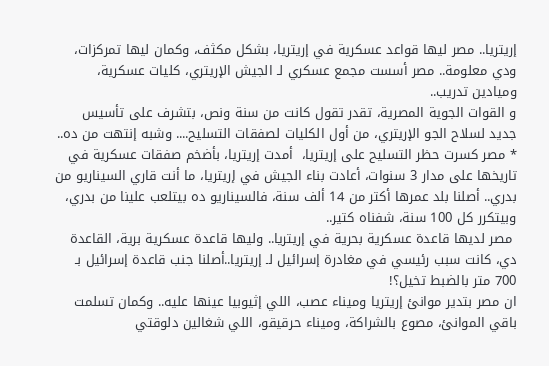إريتريا.. مصر ليها قواعد عسكرية في إريتريا، بشكل مكثف، وكمان ليها تمركزات، ودي معلومة.. مصر أسست مجمع عسكري لـ الجيش الإريتري، كليات عسكرية، وميادين تدريب..
و القوات الجوية المصرية، تقدر تقول كانت من سنة ونص، بتشرف على تأسيس جديد لسلاح الجو الإريتري، من أول الكليات لصفقات التسليح.... وشبه إنتهت من ده..
* مصر كسرت حظر التسليح على إريتريا،  أمدت إريتريا، بأضخم صفقات عسكرية في تاريخها على مدار 3 سنوات، أعادت بناء الجيش في إريتريا، ما أنت قاري السيناريو من بدري.. أصلنا بلد عمرها أكتر من 14 ألف سنة، فالسيناريو ده بيتلعب علينا من بدري، وبيتكرر كل 100 سنة، شفناه كتير..
 مصر لديها قاعدة عسكرية بحرية في إريتريا.. وليها قاعدة عسكرية برية، القاعدة دي، كانت سبب رئيسي في مغادرة إسرائيل لـ إريتريا..أصلنا جنب قاعدة إسرائيل بـ 700 متر بالضبط تخيل؟!
ان مصر بتدير موانئ إريتريا وميناء عصب، اللي إثيوبيا عينها عليه.. وكمان تسلمت باقي الموانئ، مصوع بالشراكة، وميناء حرقيقو، اللي شغالين دلوقتي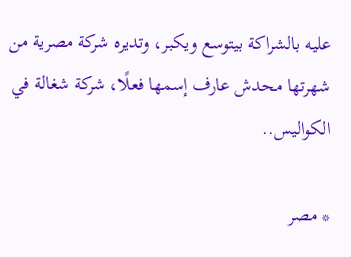عليه بالشراكة بيتوسع ويكبر، وتديره شركة مصرية من شهرتها محدش عارف إسمها فعلًا، شركة شغالة في الكواليس..

* مصر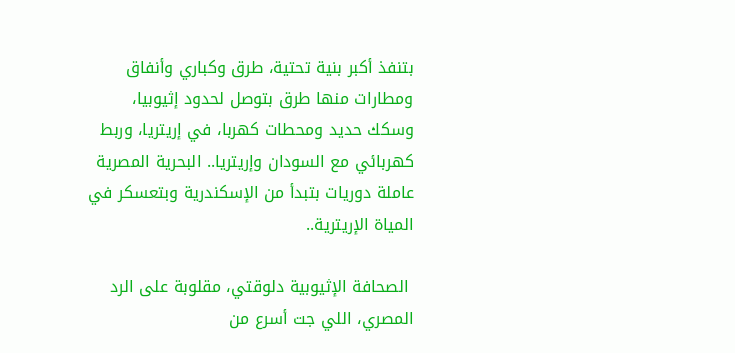بتنفذ أكبر بنية تحتية، طرق وكباري وأنفاق ومطارات منها طرق بتوصل لحدود إثيوبيا، وسكك حديد ومحطات كهربا، في إريتريا، وربط كهربائي مع السودان وإريتريا.. البحرية المصرية عاملة دوريات بتبدأ من الإسكندرية وبتعسكر في المياة الإريترية..

 الصحافة الإثيوبية دلوقتي، مقلوبة على الرد المصري، اللي جت أسرع من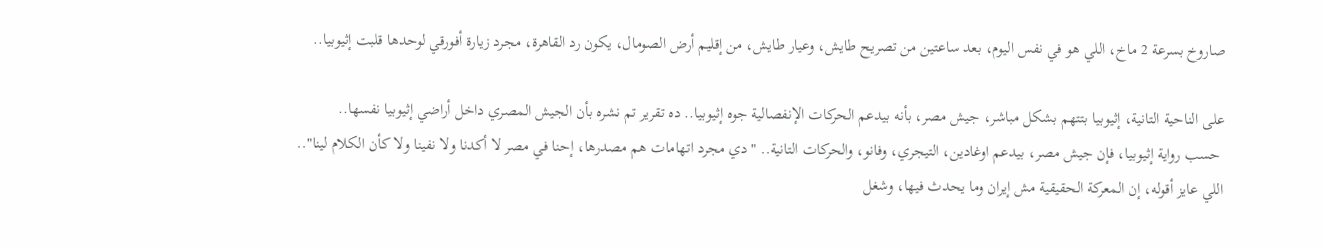صاروخ بسرعة 2 ماخ، اللي هو في نفس اليوم، بعد ساعتين من تصريح طايش، وعيار طايش، من إقليم أرض الصومال، يكون رد القاهرة، مجرد زيارة أفورقي لوحدها قلبت إثيوبيا..

على الناحية التانية، إثيوبيا بتتهم بشكل مباشر، جيش مصر، بأنه بيدعم الحركات الإنفصالية جوه إثيوبيا.. ده تقرير تم نشره بأن الجيش المصري داخل أراضي إثيوبيا نفسها..
 حسب رواية إثيوبيا، فإن جيش مصر، بيدعم اوغادين، التيجري، وفانو، والحركات التانية.. "دي مجرد اتهامات هم مصدرها، إحنا في مصر لا أكدنا ولا نفينا ولا كأن الكلام لينا"..
اللي عايز أقوله، إن المعركة الحقيقية مش إيران وما يحدث فيها، وشغل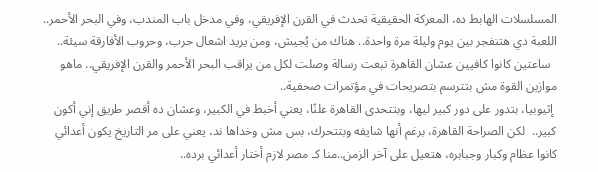المسلسلات الهابط ده، المعركة الحقيقية تحدث في القرن الإفريقي، وفي مدخل باب المندب، وفي البحر الأحمر.. اللعبة دي هتنفجر بين يوم وليلة مرة واحدة.. هناك من يُجيش، ومن يريد اشعال حرب، وحروب الأفارقة سيئة..
  ساعتين كانوا كافيين عشان القاهرة تبعت رسالة وصلت لكل من يراقب البحر الأحمر والقرن الإفريقي.. ماهو موازين القوة مش بتترسم بتصريحات في مؤتمرات صحفية..
 إثيوبيا، بتدور على دور كبير ليها، وبتتحدى القاهرة علنًا، يعني أخبط في الكبير، وعشان ده أقصر طريق إني أكون كبير..  لكن الصراحة القاهرة، برغم أنها شايفه وبتتحرك، بس مش وخداها ند، يعني على مر التاريخ يكون أعدائي كانوا عظام وكبار وجبابره، هتعيل على آخر الزمن..منا كـ مصر لازم أختار أعدائي برده..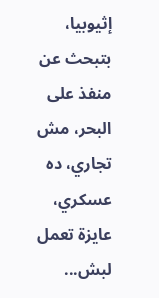إثيوبيا، بتبحث عن منفذ على البحر، مش تجاري، ده عسكري، عايزة تعمل لبش...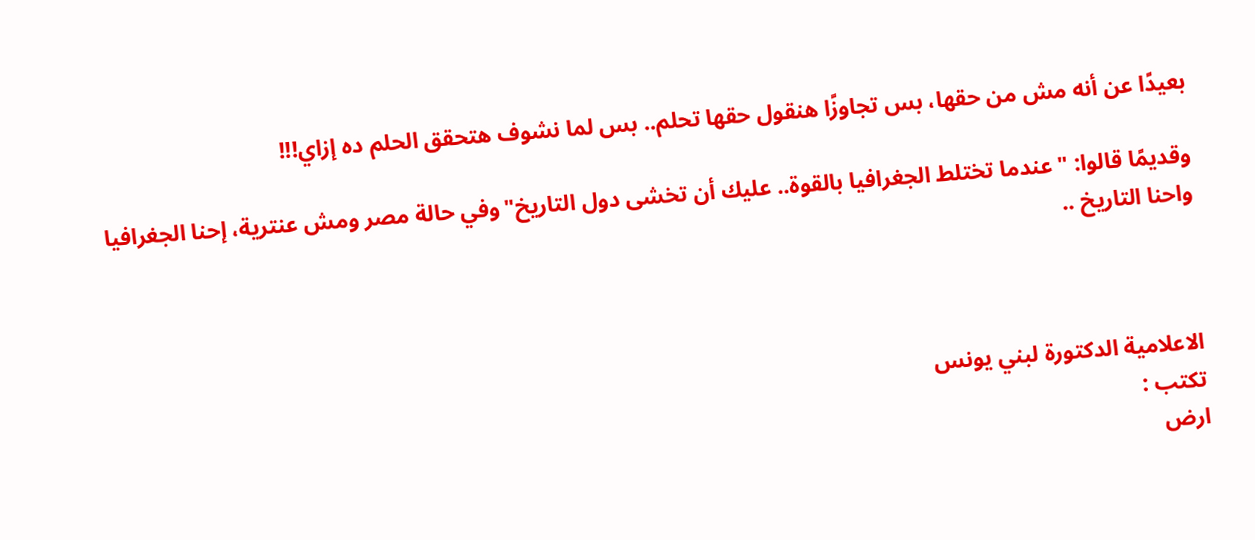بعيدًا عن أنه مش من حقها، بس تجاوزًا هنقول حقها تحلم.. بس لما نشوف هتحقق الحلم ده إزاي!!!

وقديمًا قالوا: "عندما تختلط الجغرافيا بالقوة.. عليك أن تخشى دول التاريخ"وفي حالة مصر ومش عنترية، إحنا الجغرافيا واحنا التاريخ ..



الاعلامية الدكتورة لبني يونس
تكتب :
ارض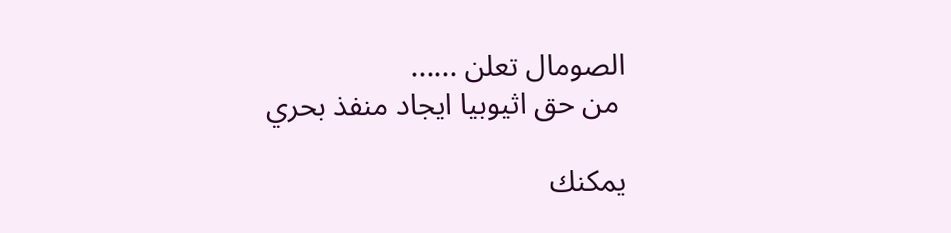الصومال تعلن ......
 من حق اثيوبيا ايجاد منفذ بحري

يمكنك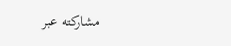مشاركته عبر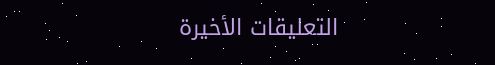التعليقات الأخيرة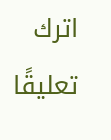اترك تعليقًا